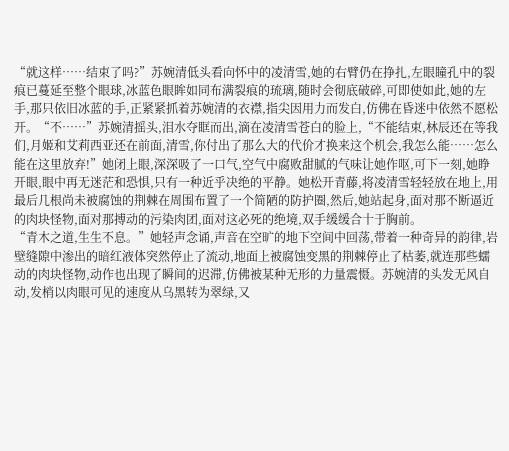“就这样……结束了吗?”苏婉清低头看向怀中的凌清雪,她的右臂仍在挣扎,左眼瞳孔中的裂痕已蔓延至整个眼球,冰蓝色眼眸如同布满裂痕的琉璃,随时会彻底破碎,可即使如此,她的左手,那只依旧冰蓝的手,正紧紧抓着苏婉清的衣襟,指尖因用力而发白,仿佛在昏迷中依然不愿松开。“不……”苏婉清摇头,泪水夺眶而出,滴在凌清雪苍白的脸上,“不能结束,林辰还在等我们,月姬和艾莉西亚还在前面,清雪,你付出了那么大的代价才换来这个机会,我怎么能……怎么能在这里放弃!”她闭上眼,深深吸了一口气,空气中腐败甜腻的气味让她作呕,可下一刻,她睁开眼,眼中再无迷茫和恐惧,只有一种近乎决绝的平静。她松开青藤,将凌清雪轻轻放在地上,用最后几根尚未被腐蚀的荆棘在周围布置了一个简陋的防护圈,然后,她站起身,面对那不断逼近的肉块怪物,面对那搏动的污染肉团,面对这必死的绝境,双手缓缓合十于胸前。
“青木之道,生生不息。”她轻声念诵,声音在空旷的地下空间中回荡,带着一种奇异的韵律,岩壁缝隙中渗出的暗红液体突然停止了流动,地面上被腐蚀变黑的荆棘停止了枯萎,就连那些蠕动的肉块怪物,动作也出现了瞬间的迟滞,仿佛被某种无形的力量震慑。苏婉清的头发无风自动,发梢以肉眼可见的速度从乌黑转为翠绿,又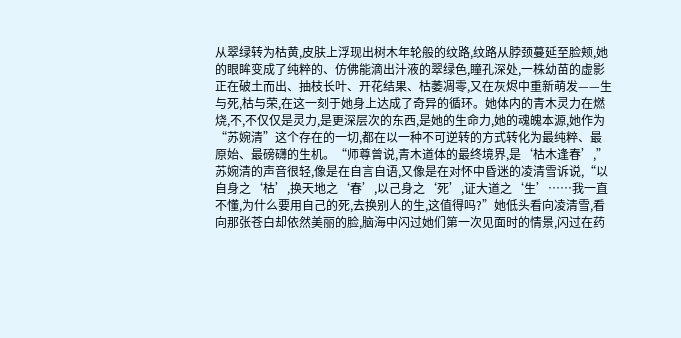从翠绿转为枯黄,皮肤上浮现出树木年轮般的纹路,纹路从脖颈蔓延至脸颊,她的眼眸变成了纯粹的、仿佛能滴出汁液的翠绿色,瞳孔深处,一株幼苗的虚影正在破土而出、抽枝长叶、开花结果、枯萎凋零,又在灰烬中重新萌发——生与死,枯与荣,在这一刻于她身上达成了奇异的循环。她体内的青木灵力在燃烧,不,不仅仅是灵力,是更深层次的东西,是她的生命力,她的魂魄本源,她作为“苏婉清”这个存在的一切,都在以一种不可逆转的方式转化为最纯粹、最原始、最磅礴的生机。“师尊曾说,青木道体的最终境界,是‘枯木逢春’,”苏婉清的声音很轻,像是在自言自语,又像是在对怀中昏迷的凌清雪诉说,“以自身之‘枯’,换天地之‘春’,以己身之‘死’,证大道之‘生’……我一直不懂,为什么要用自己的死,去换别人的生,这值得吗?”她低头看向凌清雪,看向那张苍白却依然美丽的脸,脑海中闪过她们第一次见面时的情景,闪过在药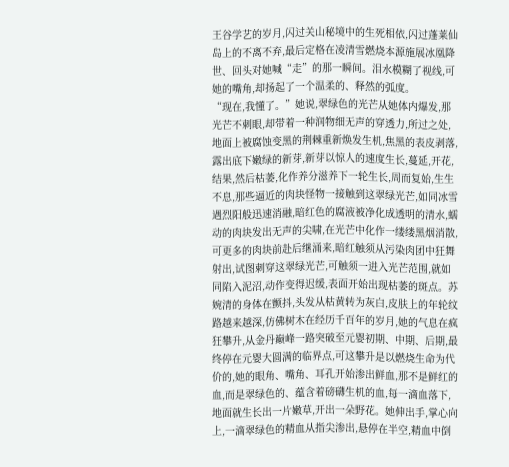王谷学艺的岁月,闪过关山秘境中的生死相依,闪过蓬莱仙岛上的不离不弃,最后定格在凌清雪燃烧本源施展冰凰降世、回头对她喊“走”的那一瞬间。泪水模糊了视线,可她的嘴角,却扬起了一个温柔的、释然的弧度。
“现在,我懂了。”她说,翠绿色的光芒从她体内爆发,那光芒不刺眼,却带着一种润物细无声的穿透力,所过之处,地面上被腐蚀变黑的荆棘重新焕发生机,焦黑的表皮剥落,露出底下嫩绿的新芽,新芽以惊人的速度生长,蔓延,开花,结果,然后枯萎,化作养分滋养下一轮生长,周而复始,生生不息,那些逼近的肉块怪物一接触到这翠绿光芒,如同冰雪遇烈阳般迅速消融,暗红色的腐液被净化成透明的清水,蠕动的肉块发出无声的尖啸,在光芒中化作一缕缕黑烟消散,可更多的肉块前赴后继涌来,暗红触须从污染肉团中狂舞射出,试图刺穿这翠绿光芒,可触须一进入光芒范围,就如同陷入泥沼,动作变得迟缓,表面开始出现枯萎的斑点。苏婉清的身体在颤抖,头发从枯黄转为灰白,皮肤上的年轮纹路越来越深,仿佛树木在经历千百年的岁月,她的气息在疯狂攀升,从金丹巅峰一路突破至元婴初期、中期、后期,最终停在元婴大圆满的临界点,可这攀升是以燃烧生命为代价的,她的眼角、嘴角、耳孔开始渗出鲜血,那不是鲜红的血,而是翠绿色的、蕴含着磅礴生机的血,每一滴血落下,地面就生长出一片嫩草,开出一朵野花。她伸出手,掌心向上,一滴翠绿色的精血从指尖渗出,悬停在半空,精血中倒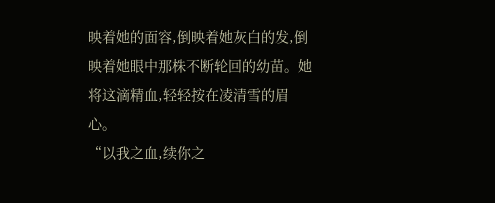映着她的面容,倒映着她灰白的发,倒映着她眼中那株不断轮回的幼苗。她将这滴精血,轻轻按在凌清雪的眉心。
“以我之血,续你之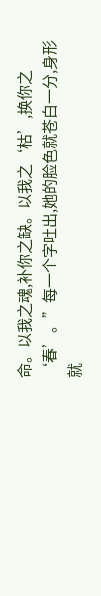命。以我之魂,补你之缺。以我之‘枯’,换你之‘春’。”每一个字吐出,她的脸色就苍白一分,身形就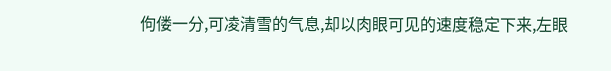佝偻一分,可凌清雪的气息,却以肉眼可见的速度稳定下来,左眼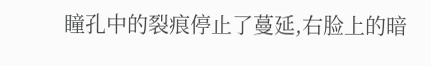瞳孔中的裂痕停止了蔓延,右脸上的暗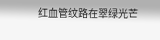红血管纹路在翠绿光芒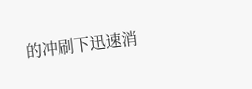的冲刷下迅速消